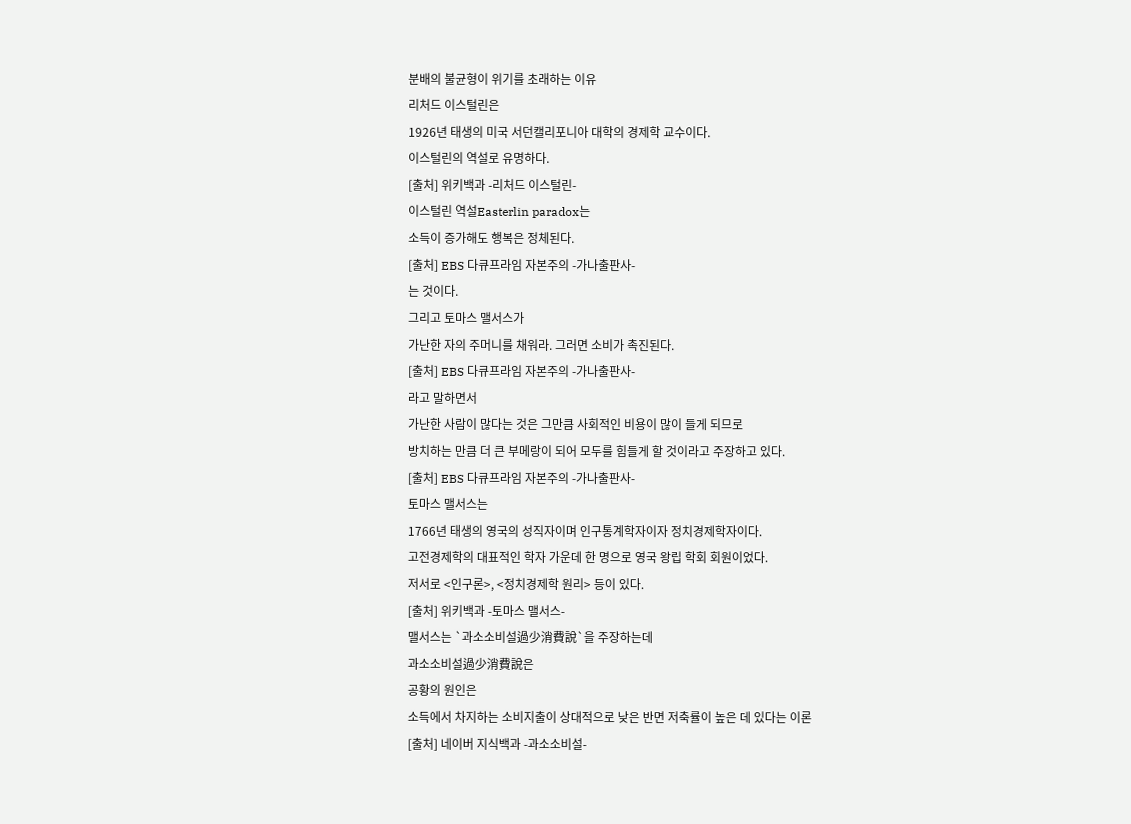분배의 불균형이 위기를 초래하는 이유
리처드 이스털린은
1926년 태생의 미국 서던캘리포니아 대학의 경제학 교수이다.
이스털린의 역설로 유명하다.
[출처] 위키백과 -리처드 이스털린-
이스털린 역설Easterlin paradox는
소득이 증가해도 행복은 정체된다.
[출처] EBS 다큐프라임 자본주의 -가나출판사-
는 것이다.
그리고 토마스 맬서스가
가난한 자의 주머니를 채워라. 그러면 소비가 촉진된다.
[출처] EBS 다큐프라임 자본주의 -가나출판사-
라고 말하면서
가난한 사람이 많다는 것은 그만큼 사회적인 비용이 많이 들게 되므로
방치하는 만큼 더 큰 부메랑이 되어 모두를 힘들게 할 것이라고 주장하고 있다.
[출처] EBS 다큐프라임 자본주의 -가나출판사-
토마스 맬서스는
1766년 태생의 영국의 성직자이며 인구통계학자이자 정치경제학자이다.
고전경제학의 대표적인 학자 가운데 한 명으로 영국 왕립 학회 회원이었다.
저서로 <인구론>, <정치경제학 원리> 등이 있다.
[출처] 위키백과 -토마스 맬서스-
맬서스는 `과소소비설過少消費說`을 주장하는데
과소소비설過少消費說은
공황의 원인은
소득에서 차지하는 소비지출이 상대적으로 낮은 반면 저축률이 높은 데 있다는 이론
[출처] 네이버 지식백과 -과소소비설-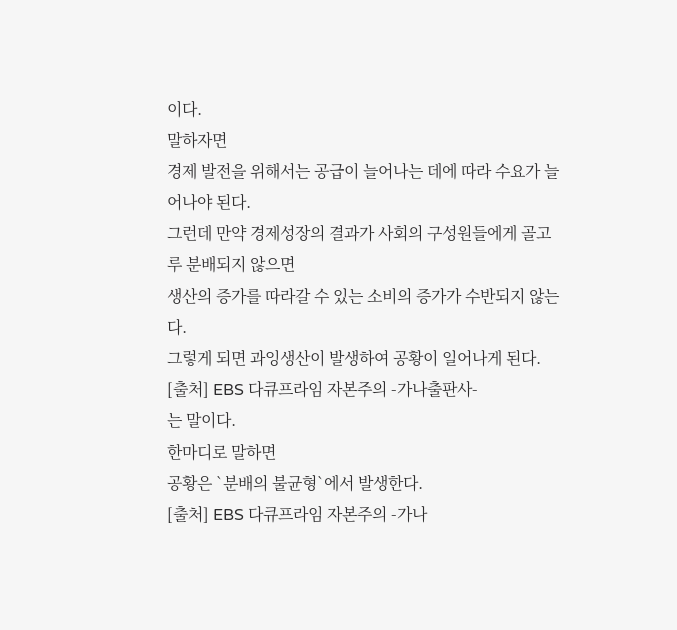이다.
말하자면
경제 발전을 위해서는 공급이 늘어나는 데에 따라 수요가 늘어나야 된다.
그런데 만약 경제성장의 결과가 사회의 구성원들에게 골고루 분배되지 않으면
생산의 증가를 따라갈 수 있는 소비의 증가가 수반되지 않는다.
그렇게 되면 과잉생산이 발생하여 공황이 일어나게 된다.
[출처] EBS 다큐프라임 자본주의 -가나출판사-
는 말이다.
한마디로 말하면
공황은 `분배의 불균형`에서 발생한다.
[출처] EBS 다큐프라임 자본주의 -가나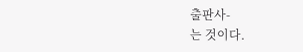출판사-
는 것이다.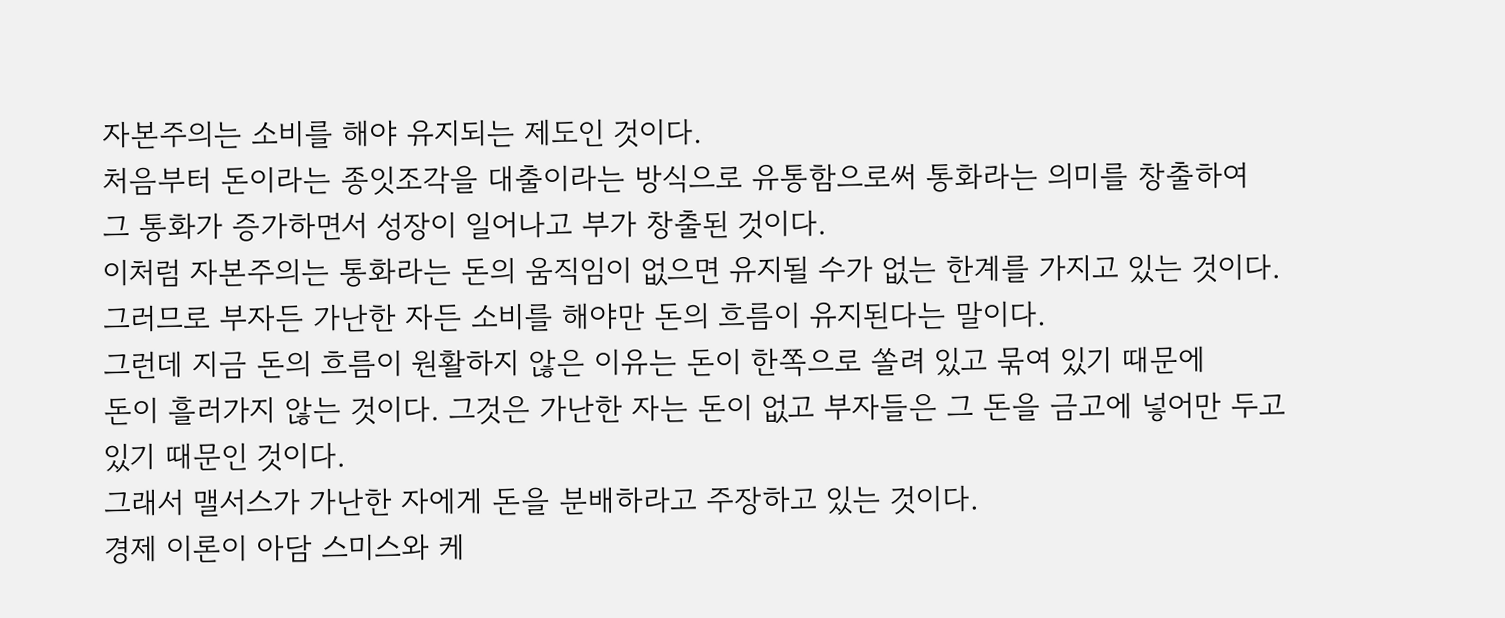자본주의는 소비를 해야 유지되는 제도인 것이다.
처음부터 돈이라는 종잇조각을 대출이라는 방식으로 유통함으로써 통화라는 의미를 창출하여
그 통화가 증가하면서 성장이 일어나고 부가 창출된 것이다.
이처럼 자본주의는 통화라는 돈의 움직임이 없으면 유지될 수가 없는 한계를 가지고 있는 것이다.
그러므로 부자든 가난한 자든 소비를 해야만 돈의 흐름이 유지된다는 말이다.
그런데 지금 돈의 흐름이 원활하지 않은 이유는 돈이 한쪽으로 쏠려 있고 묶여 있기 때문에
돈이 흘러가지 않는 것이다. 그것은 가난한 자는 돈이 없고 부자들은 그 돈을 금고에 넣어만 두고
있기 때문인 것이다.
그래서 맬서스가 가난한 자에게 돈을 분배하라고 주장하고 있는 것이다.
경제 이론이 아담 스미스와 케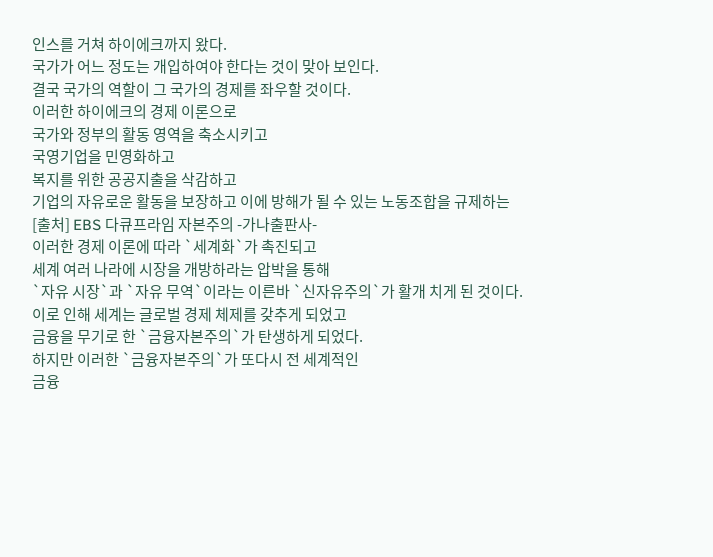인스를 거쳐 하이에크까지 왔다.
국가가 어느 정도는 개입하여야 한다는 것이 맞아 보인다.
결국 국가의 역할이 그 국가의 경제를 좌우할 것이다.
이러한 하이에크의 경제 이론으로
국가와 정부의 활동 영역을 축소시키고
국영기업을 민영화하고
복지를 위한 공공지출을 삭감하고
기업의 자유로운 활동을 보장하고 이에 방해가 될 수 있는 노동조합을 규제하는
[출처] EBS 다큐프라임 자본주의 -가나출판사-
이러한 경제 이론에 따라 `세계화`가 촉진되고
세계 여러 나라에 시장을 개방하라는 압박을 통해
`자유 시장`과 `자유 무역`이라는 이른바 `신자유주의`가 활개 치게 된 것이다.
이로 인해 세계는 글로벌 경제 체제를 갖추게 되었고
금융을 무기로 한 `금융자본주의`가 탄생하게 되었다.
하지만 이러한 `금융자본주의`가 또다시 전 세계적인
금융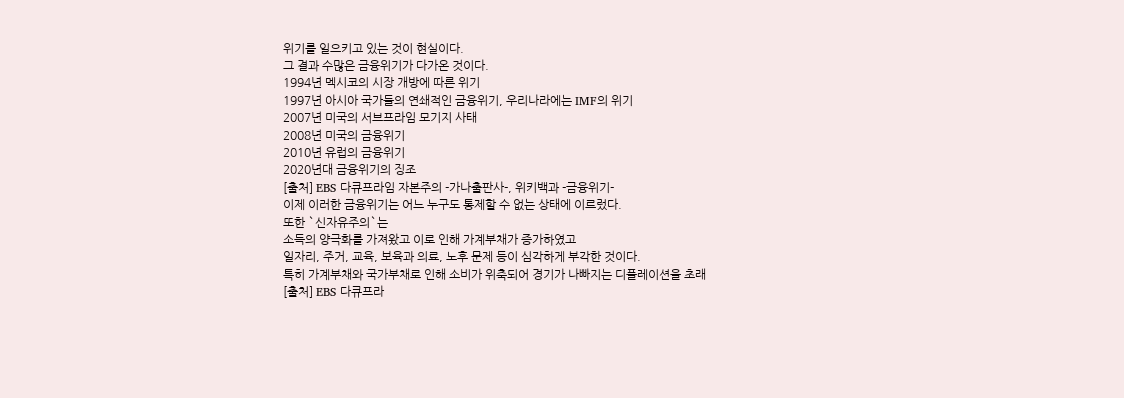위기를 일으키고 있는 것이 현실이다.
그 결과 수많은 금융위기가 다가온 것이다.
1994년 멕시코의 시장 개방에 따른 위기
1997년 아시아 국가들의 연쇄적인 금융위기, 우리나라에는 IMF의 위기
2007년 미국의 서브프라임 모기지 사태
2008년 미국의 금융위기
2010년 유럽의 금융위기
2020년대 금융위기의 징조
[출처] EBS 다큐프라임 자본주의 -가나출판사-, 위키백과 -금융위기-
이제 이러한 금융위기는 어느 누구도 통제할 수 없는 상태에 이르렀다.
또한 `신자유주의`는
소득의 양극화를 가져왔고 이로 인해 가계부채가 증가하였고
일자리, 주거, 교육, 보육과 의료, 노후 문제 등이 심각하게 부각한 것이다.
특히 가계부채와 국가부채로 인해 소비가 위축되어 경기가 나빠지는 디플레이션을 초래
[출처] EBS 다큐프라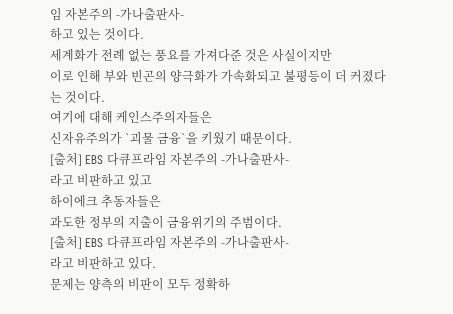임 자본주의 -가나출판사-
하고 있는 것이다.
세계화가 전례 없는 풍요를 가져다준 것은 사실이지만
이로 인해 부와 빈곤의 양극화가 가속화되고 불평등이 더 커졌다는 것이다.
여기에 대해 케인스주의자들은
신자유주의가 `괴물 금융`을 키웠기 때문이다.
[출처] EBS 다큐프라임 자본주의 -가나출판사-
라고 비판하고 있고
하이에크 추동자들은
과도한 정부의 지출이 금융위기의 주범이다.
[출처] EBS 다큐프라임 자본주의 -가나출판사-
라고 비판하고 있다.
문제는 양측의 비판이 모두 정확하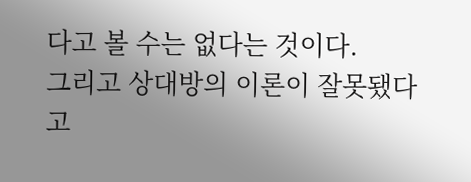다고 볼 수는 없다는 것이다.
그리고 상대방의 이론이 잘못됐다고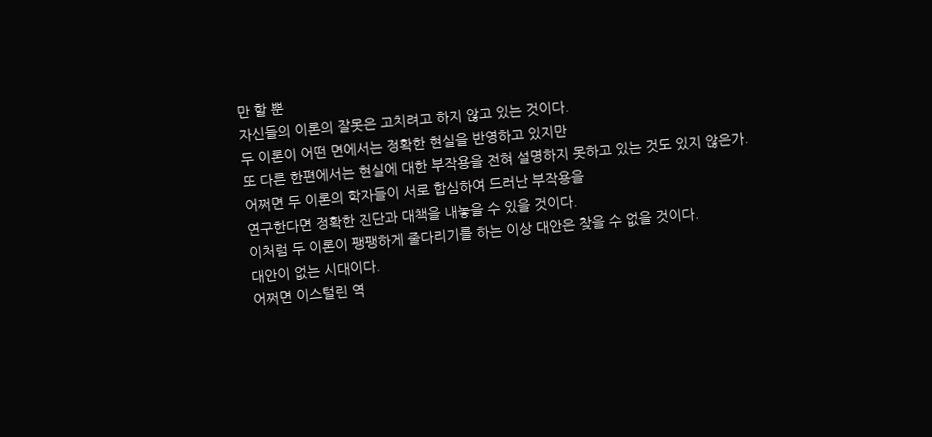만 할 뿐
자신들의 이론의 잘못은 고치려고 하지 않고 있는 것이다.
두 이론이 어떤 면에서는 정확한 현실을 반영하고 있지만
또 다른 한편에서는 현실에 대한 부작용을 전혀 설명하지 못하고 있는 것도 있지 않은가.
어쩌면 두 이론의 학자들이 서로 합심하여 드러난 부작용을
연구한다면 정확한 진단과 대책을 내놓을 수 있을 것이다.
이처럼 두 이론이 팽팽하게 줄다리기를 하는 이상 대안은 찾을 수 없을 것이다.
대안이 없는 시대이다.
어쩌면 이스털린 역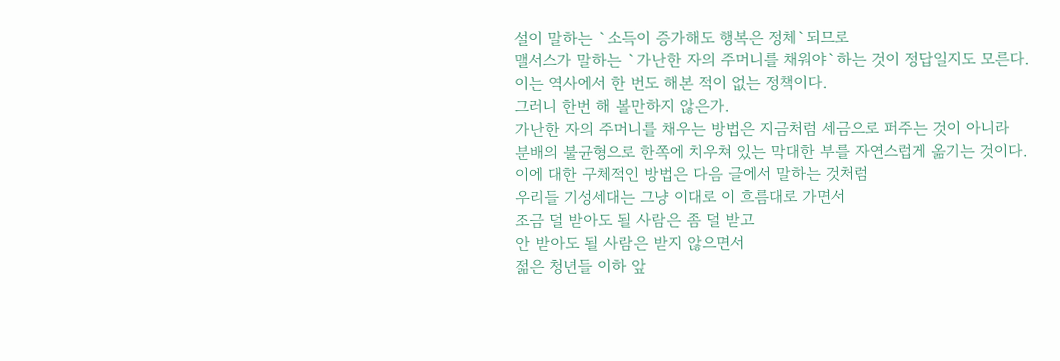설이 말하는 `소득이 증가해도 행복은 정체`되므로
맬서스가 말하는 `가난한 자의 주머니를 채워야`하는 것이 정답일지도 모른다.
이는 역사에서 한 번도 해본 적이 없는 정책이다.
그러니 한번 해 볼만하지 않은가.
가난한 자의 주머니를 채우는 방법은 지금처럼 세금으로 퍼주는 것이 아니라
분배의 불균형으로 한쪽에 치우쳐 있는 막대한 부를 자연스럽게 옮기는 것이다.
이에 대한 구체적인 방법은 다음 글에서 말하는 것처럼
우리들 기성세대는 그냥 이대로 이 흐름대로 가면서
조금 덜 받아도 될 사람은 좀 덜 받고
안 받아도 될 사람은 받지 않으면서
젊은 청년들 이하 앞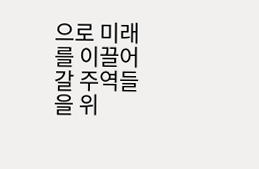으로 미래를 이끌어갈 주역들을 위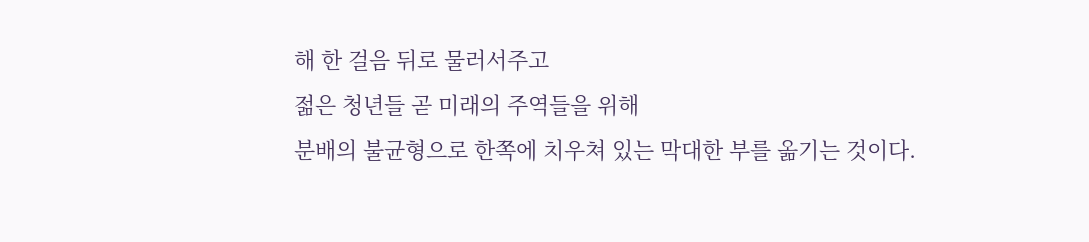해 한 걸음 뒤로 물러서주고
젊은 청년들 곧 미래의 주역들을 위해
분배의 불균형으로 한쪽에 치우쳐 있는 막대한 부를 옮기는 것이다.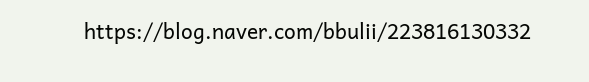https://blog.naver.com/bbulii/223816130332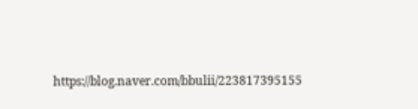https://blog.naver.com/bbulii/223817395155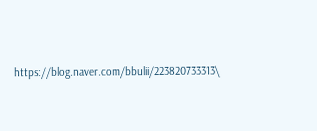https://blog.naver.com/bbulii/223820733313\